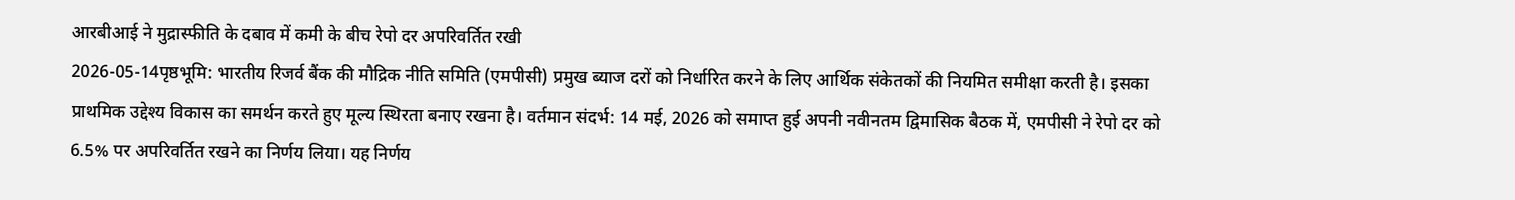आरबीआई ने मुद्रास्फीति के दबाव में कमी के बीच रेपो दर अपरिवर्तित रखी
2026-05-14पृष्ठभूमि: भारतीय रिजर्व बैंक की मौद्रिक नीति समिति (एमपीसी) प्रमुख ब्याज दरों को निर्धारित करने के लिए आर्थिक संकेतकों की नियमित समीक्षा करती है। इसका प्राथमिक उद्देश्य विकास का समर्थन करते हुए मूल्य स्थिरता बनाए रखना है। वर्तमान संदर्भ: 14 मई, 2026 को समाप्त हुई अपनी नवीनतम द्विमासिक बैठक में, एमपीसी ने रेपो दर को 6.5% पर अपरिवर्तित रखने का निर्णय लिया। यह निर्णय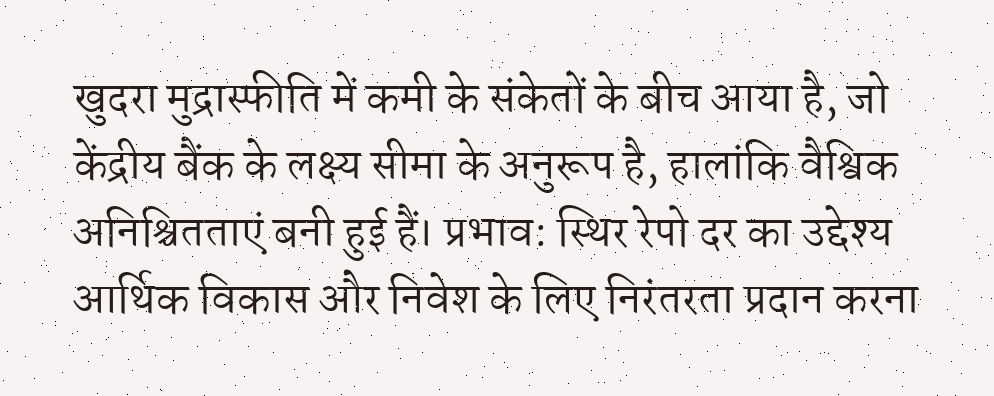खुदरा मुद्रास्फीति में कमी के संकेतों के बीच आया है, जो केंद्रीय बैंक के लक्ष्य सीमा के अनुरूप है, हालांकि वैश्विक अनिश्चितताएं बनी हुई हैं। प्रभाव: स्थिर रेपो दर का उद्देश्य आर्थिक विकास और निवेश के लिए निरंतरता प्रदान करना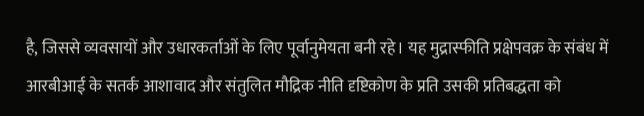है, जिससे व्यवसायों और उधारकर्ताओं के लिए पूर्वानुमेयता बनी रहे। यह मुद्रास्फीति प्रक्षेपवक्र के संबंध में आरबीआई के सतर्क आशावाद और संतुलित मौद्रिक नीति दृष्टिकोण के प्रति उसकी प्रतिबद्धता को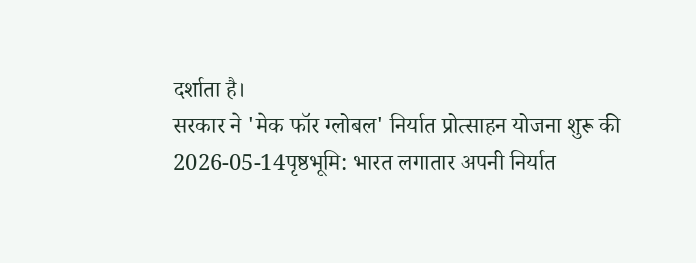दर्शाता है।
सरकार ने 'मेक फॉर ग्लोबल' निर्यात प्रोत्साहन योजना शुरू की
2026-05-14पृष्ठभूमि: भारत लगातार अपनी निर्यात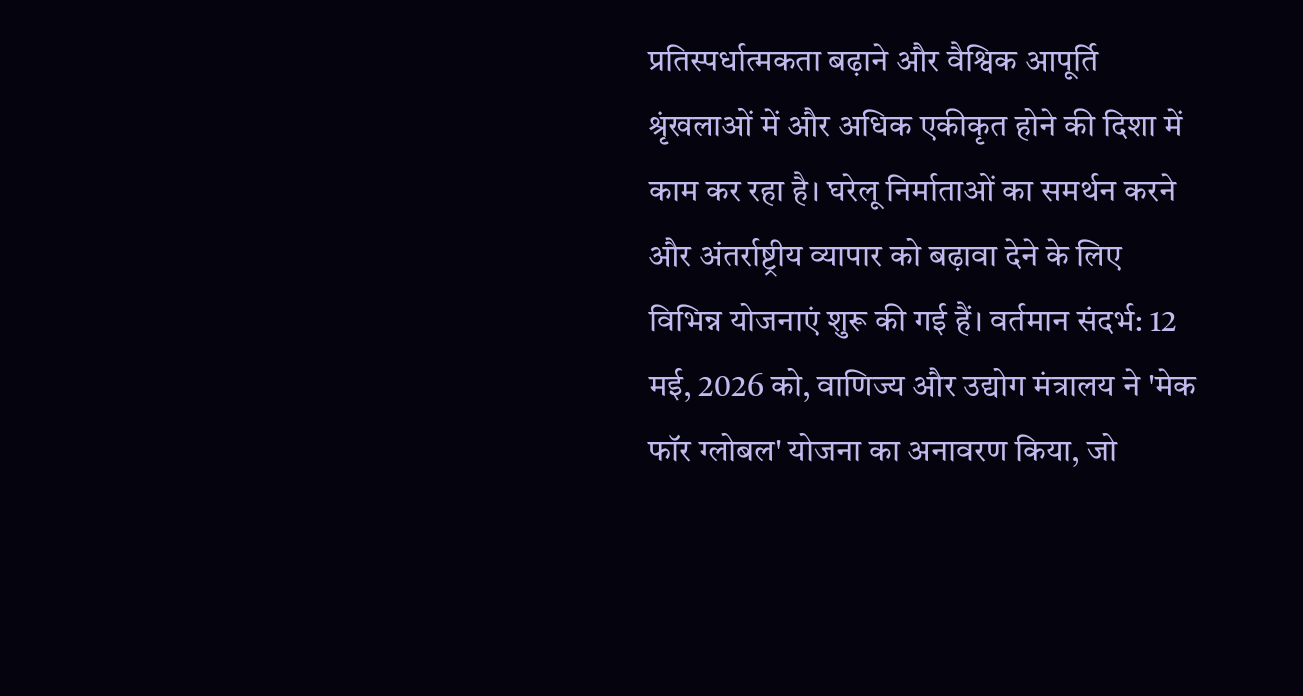प्रतिस्पर्धात्मकता बढ़ाने और वैश्विक आपूर्ति श्रृंखलाओं में और अधिक एकीकृत होने की दिशा में काम कर रहा है। घरेलू निर्माताओं का समर्थन करने और अंतर्राष्ट्रीय व्यापार को बढ़ावा देने के लिए विभिन्न योजनाएं शुरू की गई हैं। वर्तमान संदर्भ: 12 मई, 2026 को, वाणिज्य और उद्योग मंत्रालय ने 'मेक फॉर ग्लोबल' योजना का अनावरण किया, जो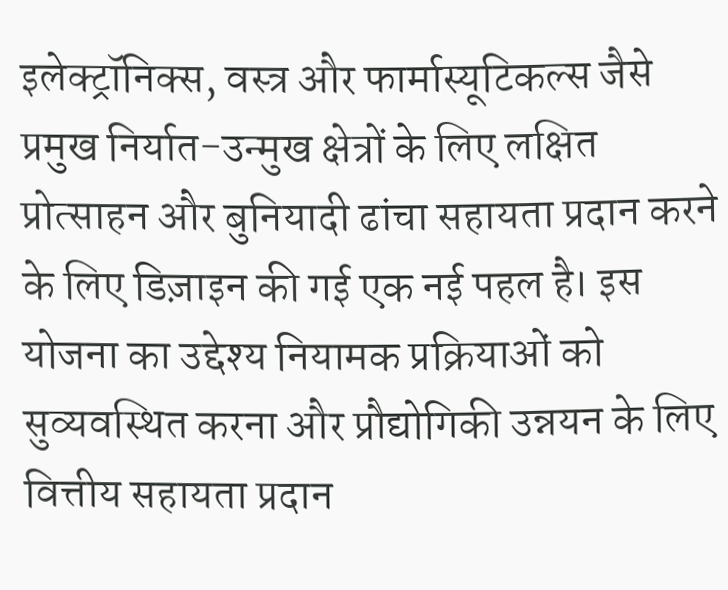इलेक्ट्रॉनिक्स, वस्त्र और फार्मास्यूटिकल्स जैसे प्रमुख निर्यात-उन्मुख क्षेत्रों के लिए लक्षित प्रोत्साहन और बुनियादी ढांचा सहायता प्रदान करने के लिए डिज़ाइन की गई एक नई पहल है। इस योजना का उद्देश्य नियामक प्रक्रियाओं को सुव्यवस्थित करना और प्रौद्योगिकी उन्नयन के लिए वित्तीय सहायता प्रदान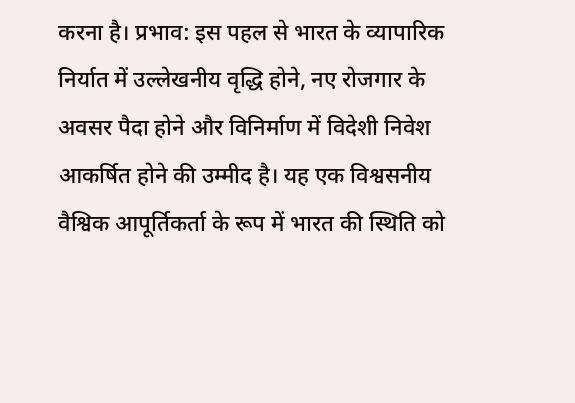करना है। प्रभाव: इस पहल से भारत के व्यापारिक निर्यात में उल्लेखनीय वृद्धि होने, नए रोजगार के अवसर पैदा होने और विनिर्माण में विदेशी निवेश आकर्षित होने की उम्मीद है। यह एक विश्वसनीय वैश्विक आपूर्तिकर्ता के रूप में भारत की स्थिति को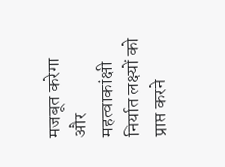मजबूत करेगा और महत्वाकांक्षी निर्यात लक्ष्यों को प्राप्त करने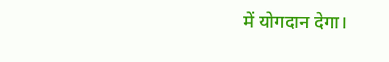में योगदान देगा।